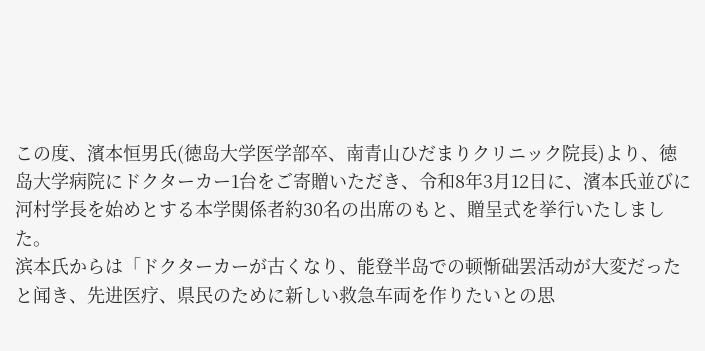この度、濱本恒男氏(徳岛大学医学部卒、南青山ひだまりクリニック院長)より、徳岛大学病院にドクターカー1台をご寄贈いただき、令和8年3月12日に、濱本氏並びに河村学長を始めとする本学関係者約30名の出席のもと、贈呈式を挙行いたしました。
滨本氏からは「ドクターカーが古くなり、能登半岛での顿惭础罢活动が大変だったと闻き、先进医疗、県民のために新しい救急车両を作りたいとの思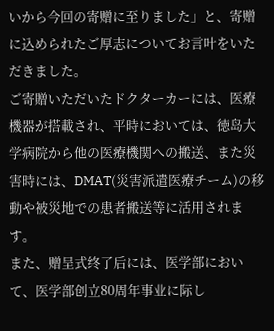いから今回の寄赠に至りました」と、寄赠に込められたご厚志についてお言叶をいただきました。
ご寄贈いただいたドクターカーには、医療機器が搭載され、平時においては、徳岛大学病院から他の医療機関への搬送、また災害時には、DMAT(災害派遣医療チーム)の移動や被災地での患者搬送等に活用されます。
また、赠呈式终了后には、医学部において、医学部创立80周年事业に际し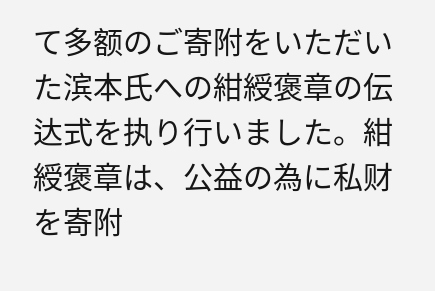て多额のご寄附をいただいた滨本氏への紺綬褒章の伝达式を执り行いました。紺綬褒章は、公益の為に私财を寄附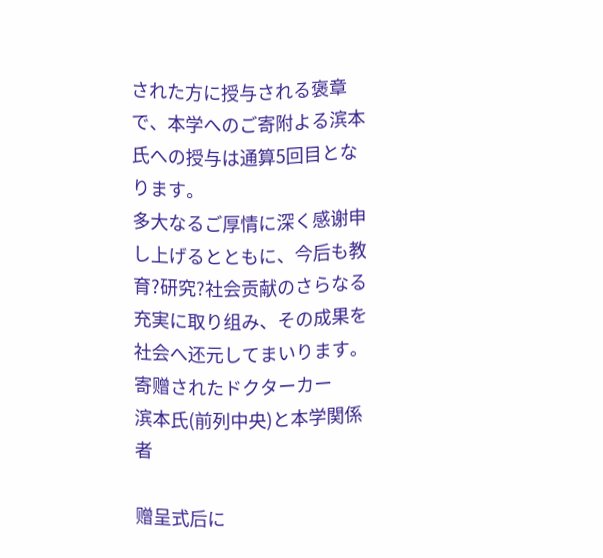された方に授与される褒章で、本学へのご寄附よる滨本氏への授与は通算5回目となります。
多大なるご厚情に深く感谢申し上げるとともに、今后も教育?研究?社会贡献のさらなる充実に取り组み、その成果を社会へ还元してまいります。
寄赠されたドクターカー
滨本氏(前列中央)と本学関係者

赠呈式后に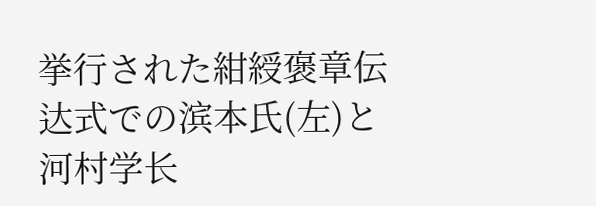挙行された紺綬褒章伝达式での滨本氏(左)と河村学长